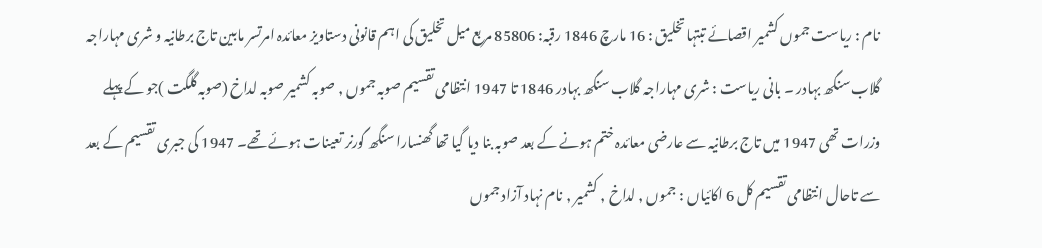نام : ریاست جموں کشمیر اقصائے تبتہا تخلیق : 16 مارچ 1846 رقبہ: 85806 مربع میل تخلیق کی اہم قانونی دستاویز معائدہ امرتسر مابین تاج برطانیہ و شری مہاراجہ گلاب سنگھ بہادر ۔ بانی ریاست : شری مہاراجہ گلاب سنگھ بہادر 1846 تا 1947 انتظامی تقسیم صوبہ جموں , صوبہ کشمیر صوبہ لداخ (صوبہ گلگت )جو کے پہلے وزرات تھی 1947 میں تاج برطانیہ سے عارضی معائدہ ختم ہونے کے بعد صوبہ بنا دیا گیا تھا گھنسارا سنگھ گورنر تعینات ہوئے تھے۔ 1947 کی جبری تقسیم کے بعد سے تاحال انتظامی تقسیم کل 6 اکائیاں : جموں , لداخ , کشمیر , نام نہاد آزاد جموں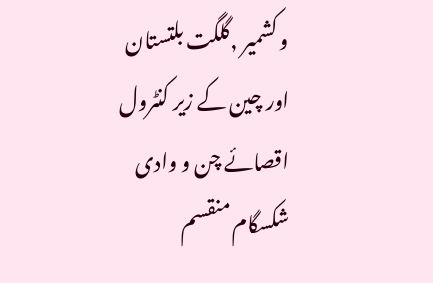و کشمیر ,گلگت بلتستان اور چین کے زیر کنٹرول اقصائے چن و وادی شکسگام منقسم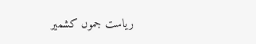ریاست جموں کشمیر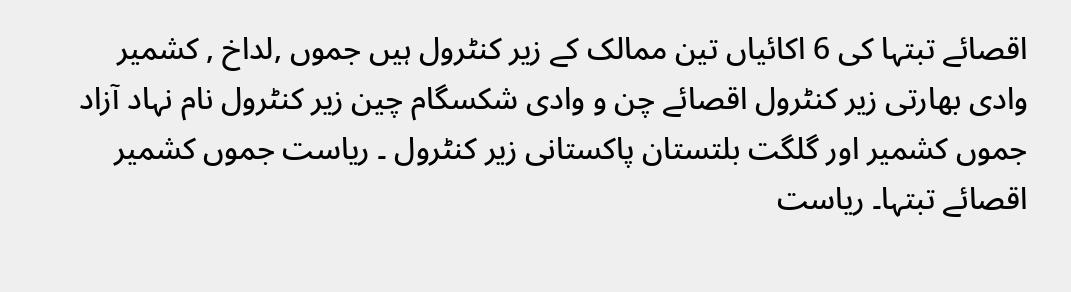اقصائے تبتہا کی 6 اکائیاں تین ممالک کے زیر کنٹرول ہیں جموں ,لداخ , کشمیر وادی بھارتی زیر کنٹرول اقصائے چن و وادی شکسگام چین زیر کنٹرول نام نہاد آزاد جموں کشمیر اور گلگت بلتستان پاکستانی زیر کنٹرول ۔ ریاست جموں کشمیر اقصائے تبتہا۔ ریاست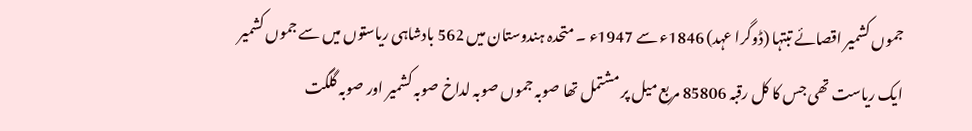جموں کشمیر اقصائے تبتہا (ڈوگرا عہد) 1846ء سے 1947ء ۔ متحدہ ہندوستان میں 562 بادشاہی ریاستوں میں سے جموں کشمیر ایک ریاست تھی جس کا کل رقبہ 85806 مربع میل پر مشتمل تھا صوبہ جموں صوبہ لداخ صوبہ کشمیر اور صوبہ گلگت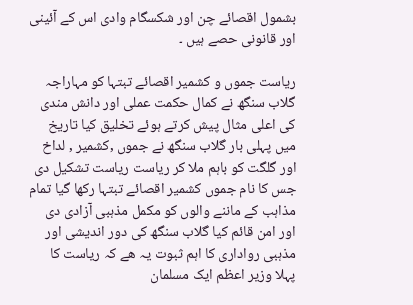بشمول اقصائے چن اور شکسگام وادی اس کے آئینی اور قانونی حصے ہیں ۔

ریاست جموں و کشمیر اقصائے تبتہا کو مہاراجہ گلاب سنگھ نے کمال حکمت عملی اور دانش مندی کی اعلی مثال پیش کرتے ہوئے تخلیق کیا تاریخ میں پہلی بار گلاب سنگھ نے جموں ,کشمیر , لداخ اور گلگت کو باہم ملا کر ریاست ریاست تشکیل دی جس کا نام جموں کشمیر اقصائے تبتہا رکھا گیا تمام مذاہب کے ماننے والوں کو مکمل مذہبی آزادی دی اور امن قائم کیا گلاب سنگھ کی دور اندیشی اور مذہبی رواداری کا اہم ثبوت یہ ھے کہ ریاست کا پہلا وزیر اعظم ایک مسلمان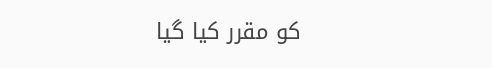کو مقرر کیا گیا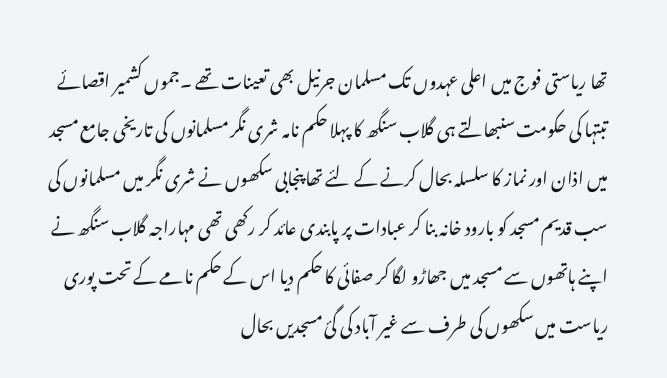تھا ریاستی فوج میں اعلی عہدوں تک مسلمان جرنیل بھی تعینات تھے ۔جموں کشمیر اقصائے تبتہا کی حکومت سنبھالتے ہی گلاب سنگھ کا پہلا حکم نامہ شری نگر مسلمانوں کی تاریخی جامع مسجد میں اذان اور نماز کا سلسلہ بحال کرنے کے لئے تھا پنجابی سکھوں نے شری نگر میں مسلمانوں کی سب قدیم مسجد کو بارود خانہ بنا کر عبادات پر پابندی عائد کر رکھی تھی مہاراجہ گلاب سنگھ نے اپنے ہاتھوں سے مسجد میں جھاڑو لگا کر صفائی کا حکم دیا اس کے حکم نامے کے تحت پوری ریاست میں سکھوں کی طرف سے غیر آباد کی گئ مسجدیں بحال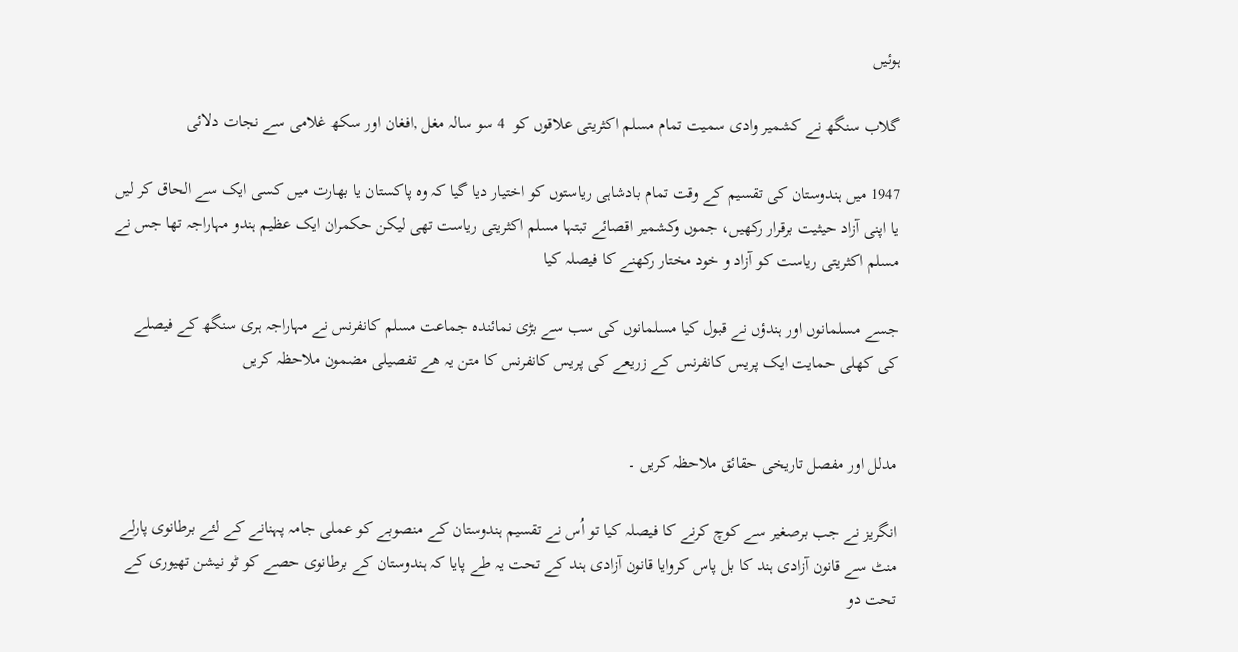ہوئیں

گلاب سنگھ نے کشمیر وادی سمیت تمام مسلم اکثریتی علاقوں کو  4 سو سالہ مغل ,افغان اور سکھ غلامی سے نجات دلائی

1947 میں ہندوستان کی تقسیم کے وقت تمام بادشاہی ریاستوں کو اختیار دیا گیا کہ وہ پاکستان یا بھارت میں کسی ایک سے الحاق کر لیں یا اپنی آزاد حیثیت برقرار رکھیں، جموں وکشمیر اقصائے تبتہا مسلم اکثریتی ریاست تھی لیکن حکمران ایک عظیم ہندو مہاراجہ تھا جس نے مسلم اکثریتی ریاست کو آزاد و خود مختار رکھنے کا فیصلہ کیا

جسے مسلمانوں اور ہندؤں نے قبول کیا مسلمانوں کی سب سے بڑی نمائندہ جماعت مسلم کانفرنس نے مہاراجہ ہری سنگھ کے فیصلے کی کھلی حمایت ایک پریس کانفرنس کے زریعے کی پریس کانفرنس کا متن یہ ھے تفصیلی مضمون ملاحظہ کریں


مدلل اور مفصل تاریخی حقائق ملاحظہ کریں ۔

انگریز نے جب برصغیر سے کوچ کرنے کا فیصلہ کیا تو اُس نے تقسیم ہندوستان کے منصوبے کو عملی جامہ پہنانے کے لئے برطانوی پارلے منٹ سے قانون آزادی ہند کا بل پاس کروایا قانون آزادی ہند کے تحت یہ طے پایا کہ ہندوستان کے برطانوی حصے کو ٹو نیشن تھیوری کے تحت دو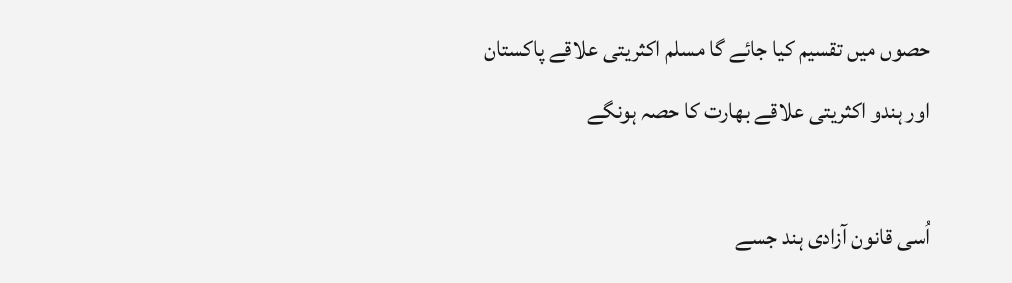حصوں میں تقسیم کیا جائے گا مسلم اکثریتی علاقے پاکستان اور ہندو اکثریتی علاقے بھارت کا حصہ ہونگے

اُسی قانون آزادی ہند جسے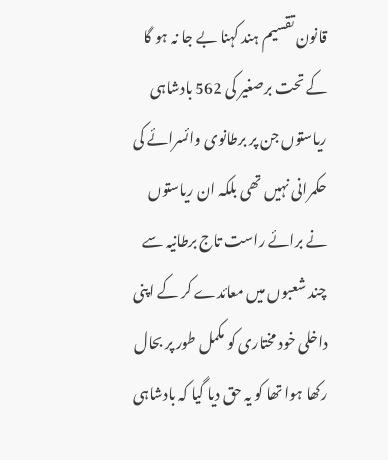قانون تقسیم ہند کہنا بے جا نہ ہو گا کے تحت برصغیر کی 562 بادشاہی ریاستوں جن پر برطانوی وائسرائے کی حکمرانی نہیں تھی بلکہ ان ریاستوں نے برائے راست تاج برطانیہ سے چند شعبوں میں معائدے کر کے اپنی داخلی خود مختاری کو مکمل طور پر بحال رکھا ہوا تھا کو یہ حق دیا گیا کہ بادشاہی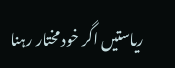ریاستیں اگر خود مختار رہنا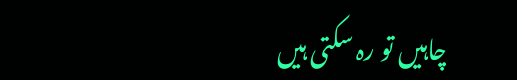چاہیں تو رہ سکتی ہیں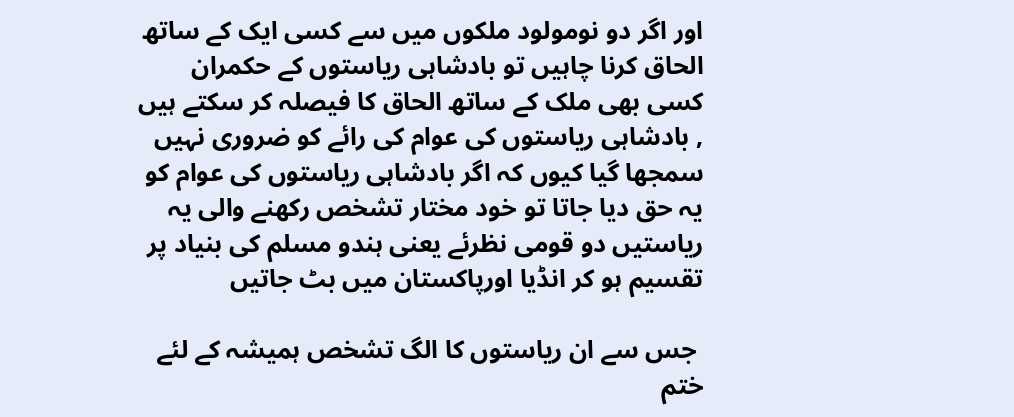اور اگر دو نومولود ملکوں میں سے کسی ایک کے ساتھ الحاق کرنا چاہیں تو بادشاہی ریاستوں کے حکمران کسی بھی ملک کے ساتھ الحاق کا فیصلہ کر سکتے ہیں , بادشاہی ریاستوں کی عوام کی رائے کو ضروری نہیں سمجھا گیا کیوں کہ اگر بادشاہی ریاستوں کی عوام کو یہ حق دیا جاتا تو خود مختار تشخص رکھنے والی یہ ریاستیں دو قومی نظرئے یعنی ہندو مسلم کی بنیاد پر تقسیم ہو کر انڈیا اورپاکستان میں بٹ جاتیں

 جس سے ان ریاستوں کا الگ تشخص ہمیشہ کے لئے ختم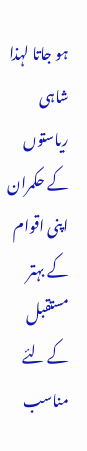ہو جاتا لہذا شاہی ریاستوں کے حکمران اپنی اقوام کے بہتر مستقبل کے لئے مناسب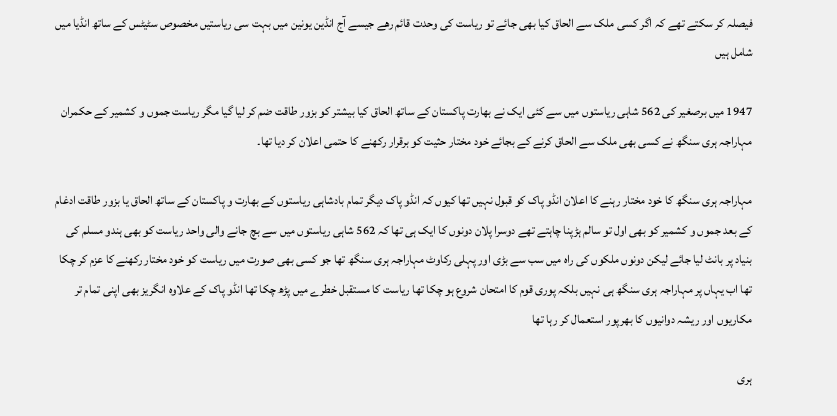فیصلہ کر سکتے تھے کہ اگر کسی ملک سے الحاق کیا بھی جائے تو ریاست کی وحدت قائم رھے جیسے آج انڈین یونین میں بہت سی ریاستیں مخصوص سٹیٹس کے ساتھ انڈیا میں شامل ہیں

1947 میں برصغیر کی 562 شاہی ریاستوں میں سے کئی ایک نے بھارت پاکستان کے ساتھ الحاق کیا بیشتر کو بزور طاقت ضم کر لیا گیا مگر ریاست جموں و کشمیر کے حکمران مہاراجہ ہری سنگھ نے کسی بھی ملک سے الحاق کرنے کے بجائے خود مختار حثیت کو برقرار رکھنے کا حتمی اعلان کر دیا تھا۔

مہاراجہ ہری سنگھ کا خود مختار رہنے کا اعلان انڈو پاک کو قبول نہیں تھا کیوں کہ انڈو پاک دیگر تمام بادشاہی ریاستوں کے بھارت و پاکستان کے ساتھ الحاق یا بزور طاقت ادغام کے بعد جموں و کشمیر کو بھی اول تو سالم ہڑپنا چاہتے تھے دوسرا پلان دونوں کا ایک ہی تھا کہ 562 شاہی ریاستوں میں سے بچ جانے والی واحد ریاست کو بھی ہندو مسلم کی بنیاد پر بانٹ لیا جائے لیکن دونوں ملکوں کی راہ میں سب سے بڑی اور پہلی رکاوٹ مہاراجہ ہری سنگھ تھا جو کسی بھی صورت میں ریاست کو خود مختار رکھنے کا عزم کر چکا تھا اب یہاں پر مہاراجہ ہری سنگھ ہی نہیں بلکہ پوری قوم کا امتحان شروع ہو چکا تھا ریاست کا مستقبل خطرے میں پڑھ چکا تھا انڈو پاک کے علاوہ انگریز بھی اپنی تمام تر مکاریوں اور ریشہ دوانیوں کا بھرپور استعمال کر رہا تھا

ہری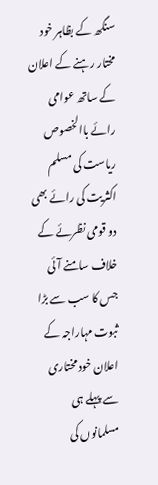سنگھ کے بظاہر خود مختار رہنے کے اعلان کے ساتھ عوامی رائے باالخصوص ریاست کی مسلم اکثریت کی رائے بھی دو قومی نظرئے کے خلاف سامنے آئی جس کا سب سے بڑا ثبوت مہاراجہ کے اعلان خود مختاری سے پہلے ہی مسلمانوں کی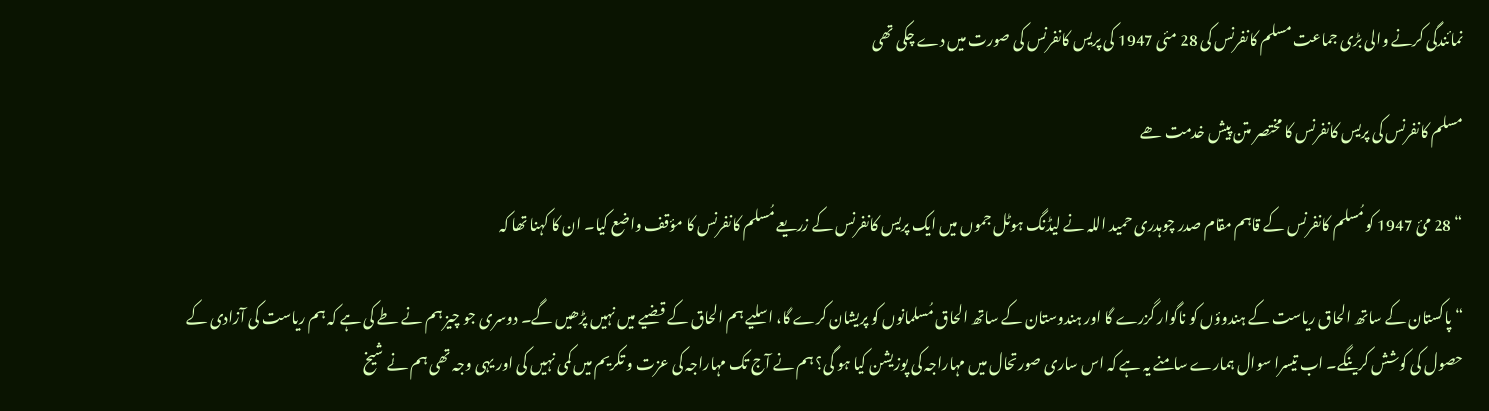نمائندگی کرنے والی بڑی جماعت مسلم کانفرنس کی 28 مئی 1947 کی پریس کانفرنس کی صورت میں دے چکی تھی

مسلم کانفرنس کی پریس کانفرنس کا مختصر متن پیش خدمت ھے

“ 28 مئ 1947 کو مُسلم کانفرنس کے قاہم مقام صدر چوہدری حميد اللہ نے ليڈنگ ہوٹل جموں ميں ايک پريس کانفرنس کے زريعے مُسلم کانفرنس کا مؤقف واضع کيا۔ ان کا کہنا تھا کہ

“ پاکستان کے ساتھ الحاق رياست کے ہندوؤں کو ناگوار گزرے گا اور ہندوستان کے ساتھ الحاق مُسلمانوں کو پريشان کرے گا، اسليے ہم الحاق کے قضيے ميں نہيں پڑھيں گے۔ دوسری جو چيز ہم نے طے کی ہے کہ ہم رياست کی آزادی کے حصول کی کوشش کرينگے۔ اب تيسرا سوال ہمارے سامنے يہ ہے کہ اس ساری صورتحال ميں مہاراجہ کی پوزيشن کيا ہو گی؟ ہم نے آج تک مہاراجہ کی عزت و تکريم ميں کمی نہيں کی اور يہی وجہ تھی ہم نے شيخ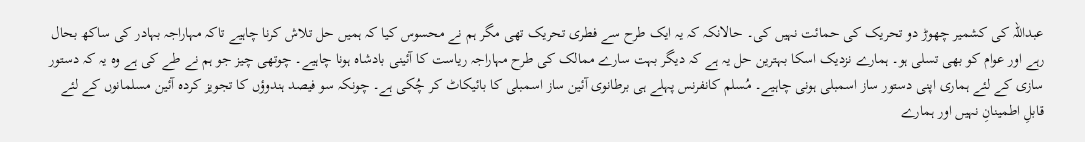عبداللہ کی کشمير چھوڑ دو تحريک کی حمائت نہيں کی۔ حالانکہ کہ يہ ايک طرح سے فطری تحريک تھی مگر ہم نے محسوس کيا کہ ہميں حل تلاش کرنا چاہيے تاکہ مہاراجہ بہادر کی ساکھ بحال رہے اور عوام کو بھی تسلی ہو۔ ہمارے نزديک اسکا بہترين حل يہ ہے کہ ديگر بہت سارے ممالک کی طرح مہاراجہ رياست کا آئينی بادشاہ ہونا چاہيے۔ چوتھی چيز جو ہم نے طے کی ہے وہ يہ کہ دستور سازی کے لئے ہماری اپنی دستور ساز اسمبلی ہونی چاہيے۔ مُسلم کانفرنس پہلے ہی برطانوی آئين ساز اسمبلی کا بائيکاٹ کر چُکی ہے۔ چونکہ سو فيصد ہندوؤں کا تجويز کردہ آئين مسلمانوں کے لئے قابلِ اطمينانِ نہيں اور ہمارے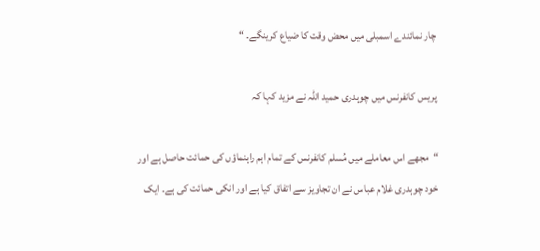چار نمائندے اسمبلی ميں محض وقت کا ضياع کرينگے۔ “

پريس کانفرنس ميں چوہدری حميد اللہ نے مزيد کہا کہ

“مجھے اس معاملے ميں مُسلم کانفرنس کے تمام اہم راہنماؤں کی حمائت حاصل ہے اور خود چوہدری غلام عباس نے ان تجاويز سے اتفاق کيا ہے اور انکی حمائت کی ہے۔ ايک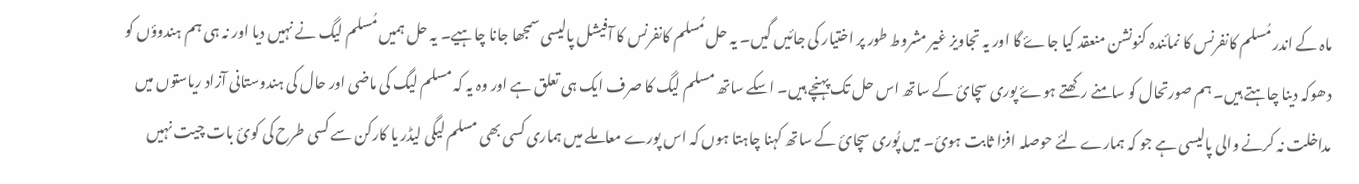ماہ کے اندر مُسلم کانفرنس کا نمائندہ کنونشن منعقد کيا جاۓ گا اور يہ تجاويز غير مشروط طور پر اختيار کی جائيں گيں۔ يہ حل مُسلم کانفرنس کا آفیشل پاليسی سمجھا جانا چاہيے۔ يہ حل ہميں مُسلم ليگ نے نہيں ديا اور نہ ہی ہم ہندوؤں کو دھوکہ دينا چاہتے ہيں۔ ہم صورتحال کو سامنے رکھتے ہوۓ پوری سچائ کے ساتھ اس حل تک پہنچے ہيں۔ اسکے ساتھ مسلم ليگ کا صرف ايک ہی تعلق ہے اور وہ يہ کہ مسلم ليگ کی ماضی اور حال کی ہندوستانی آزاد رياستوں ميں مداخلت نہ کرنے والی پاليسی ہے جو کہ ہمارے لئے حوصلہ افزا ثابت ہوئ۔ ميں پُوری سچائ کے ساتھ کہنا چاہتا ہوں کہ اس پورے معاملے ميں ہماری کسی بھی مسلم ليگی ليڈر يا کارکن سے کسی طرح کی کوئ بات چيت نہيں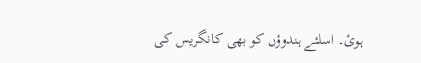ہوئ۔ اسلئے ہندوؤں کو بھی کانگريس کی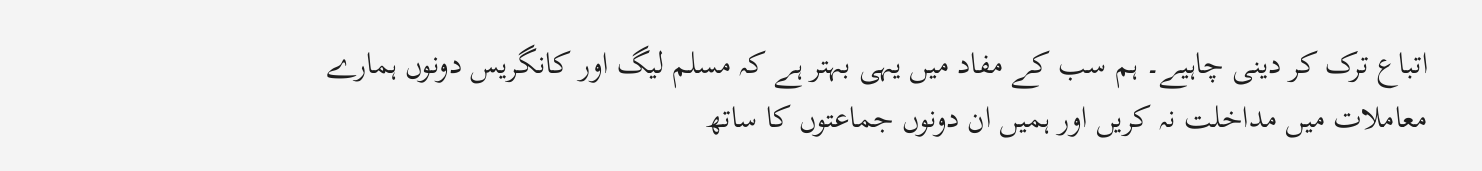اتباع ترک کر دينی چاہيے۔ ہم سب کے مفاد ميں يہی بہتر ہے کہ مسلم ليگ اور کانگريس دونوں ہمارے معاملات ميں مداخلت نہ کريں اور ہميں ان دونوں جماعتوں کا ساتھ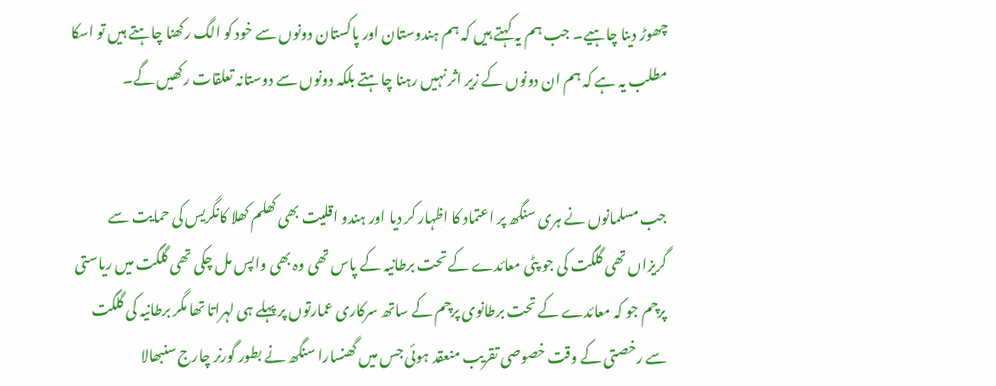چھوڑ دينا چاہيے۔ جب ہم يہ کہتے ہيں کہ ہم ہندوستان اور پاکستان دونوں سے خود کو الگ رکھنا چاہتے ہيں تو اسکا مطلب يہ ہے کہ ہم ان دونوں کے زير اثر نہيں رہنا چاہتے بلکہ دونوں سے دوستانہ تعلقات رکھیں گے۔


جب مسلمانوں نے ہری سنگھ پر اعتماد کا اظہار کر دیا اور ہندو اقلیت بھی کھلم کھلا کانگریس کی حمایت سے گریزاں تھی گلگت کی جو پٹی معائدے کے تحت برطانیہ کے پاس تھی وہ بھی واپس مل چکی تھی گلگت میں ریاستی پرچم جو کہ معائدے کے تحت برطانوی پرچم کے ساتھ سرکاری عمارتوں پر پہلے ہی لہراتا تھا مگر برطانیہ کی گلگت سے رخصتی کے وقت خصوصی تقریب منعقد ہوئی جس میں گھنسارا سنگھ نے بطور گورنر چارج سنبھالا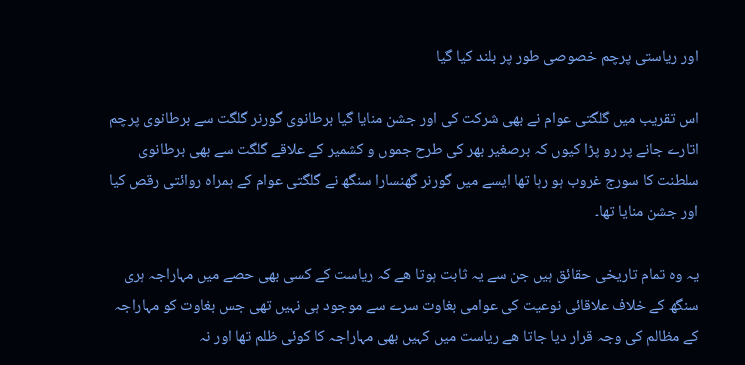اور ریاستی پرچم خصوصی طور پر بلند کیا گیا

اس تقریب میں گلگتی عوام نے بھی شرکت کی اور جشن منایا گیا برطانوی گورنر گلگت سے برطانوی پرچم اتارے جانے پر رو پڑا کیوں کہ برصغیر بھر کی طرح جموں و کشمیر کے علاقے گلگت سے بھی برطانوی سلطنت کا سورج غروب ہو رہا تھا ایسے میں گورنر گھنسارا سنگھ نے گلگتی عوام کے ہمراہ روائتی رقص کیا اور جشن منایا تھا۔

یہ وہ تمام تاریخی حقائق ہیں جن سے یہ ثابت ہوتا ھے کہ ریاست کے کسی بھی حصے میں مہاراجہ ہری سنگھ کے خلاف علاقائی نوعیت کی عوامی بغاوت سرے سے موجود ہی نہیں تھی جس بغاوت کو مہاراجہ کے مظالم کی وجہ قرار دیا جاتا ھے ریاست میں کہیں بھی مہاراجہ کا کوئی ظلم تھا اور نہ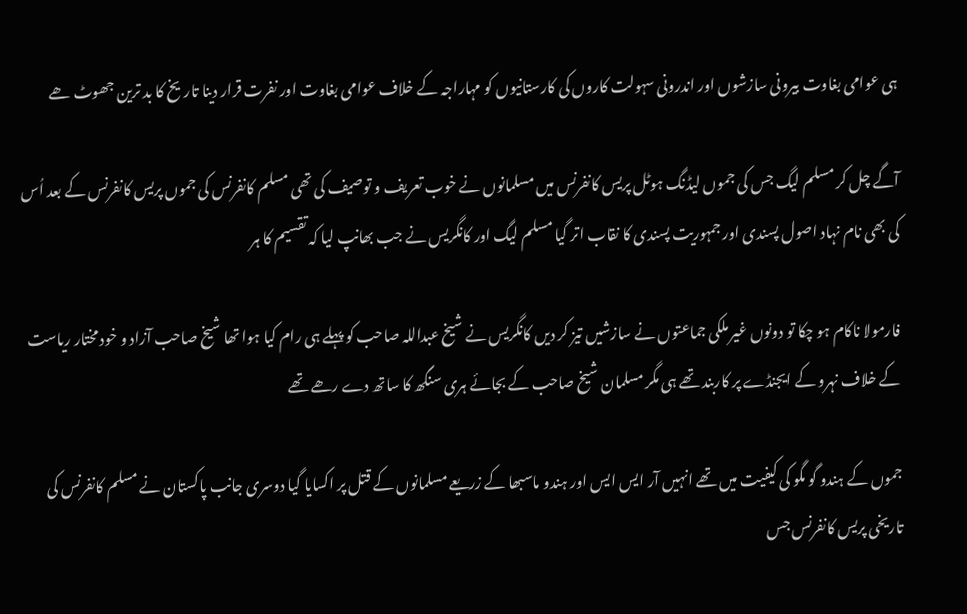ہی عوامی بغاوت بیرونی سازشوں اور اندرونی سہولت کاروں کی کارستانیوں کو مہاراجہ کے خلاف عوامی بغاوت اور نفرت قرار دینا تاریخ کا بد ترین جھوٹ ھے

آگے چل کر مسلم لیگ جس کی جموں لیڈنگ ہوٹل پریس کانفرنس میں مسلمانوں نے خوب تعریف و توصیف کی تھی مسلم کانفرنس کی جموں پریس کانفرنس کے بعد اُس کی بھی نام نہاد اصول پسندی اور جمہوریت پسندی کا نقاب اتر گیا مسلم لیگ اور کانگریس نے جب بھانپ لیا کہ تقسیم کا ہر

فارمولا ناکام ہو چکا تو دونوں غیر ملکی جماعتوں نے سازشیں تیز کر دیں کانگریس نے شیخ عبداللہ صاحب کو پہلے ہی رام کیا ہوا تھا شیخ صاحب آزاد و خود مختار ریاست کے خلاف نہرو کے ایجنڈے پر کاربند تھے ہی مگر مسلمان شیخ صاحب کے بجائے ہری سنگھ کا ساتھ دے رھے تھے

جموں کے ہندو گو مگو کی کیفیت میں تھے انہیں آر ایس ایس اور ہندو ماسبھا کے زریعے مسلمانوں کے قتل پر اکسایا گیا دوسری جانب پاکستان نے مسلم کانفرنس کی تاریخی پریس کانفرنس جس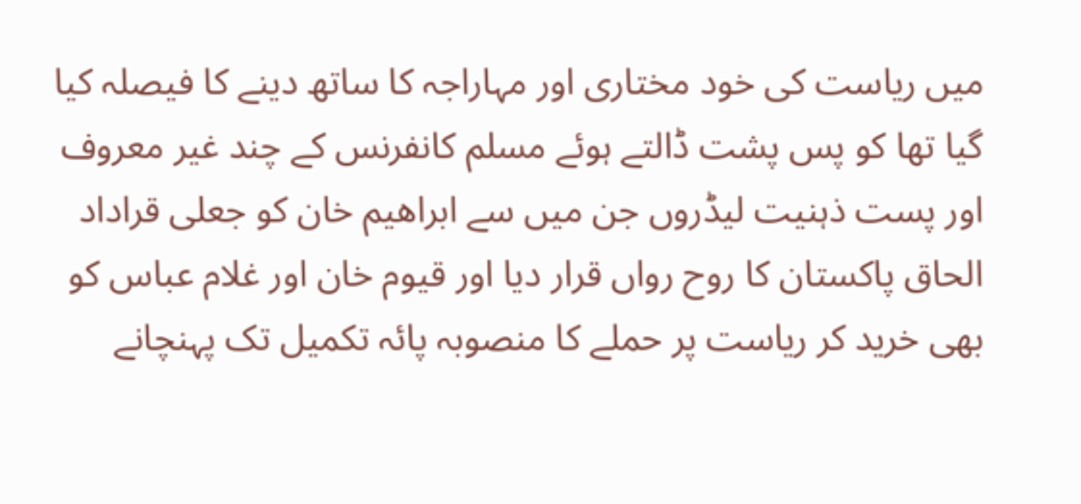میں ریاست کی خود مختاری اور مہاراجہ کا ساتھ دینے کا فیصلہ کیا گیا تھا کو پس پشت ڈالتے ہوئے مسلم کانفرنس کے چند غیر معروف اور پست ذہنیت لیڈروں جن میں سے ابراھیم خان کو جعلی قراداد الحاق پاکستان کا روح رواں قرار دیا اور قیوم خان اور غلام عباس کو بھی خرید کر ریاست پر حملے کا منصوبہ پائہ تکمیل تک پہنچانے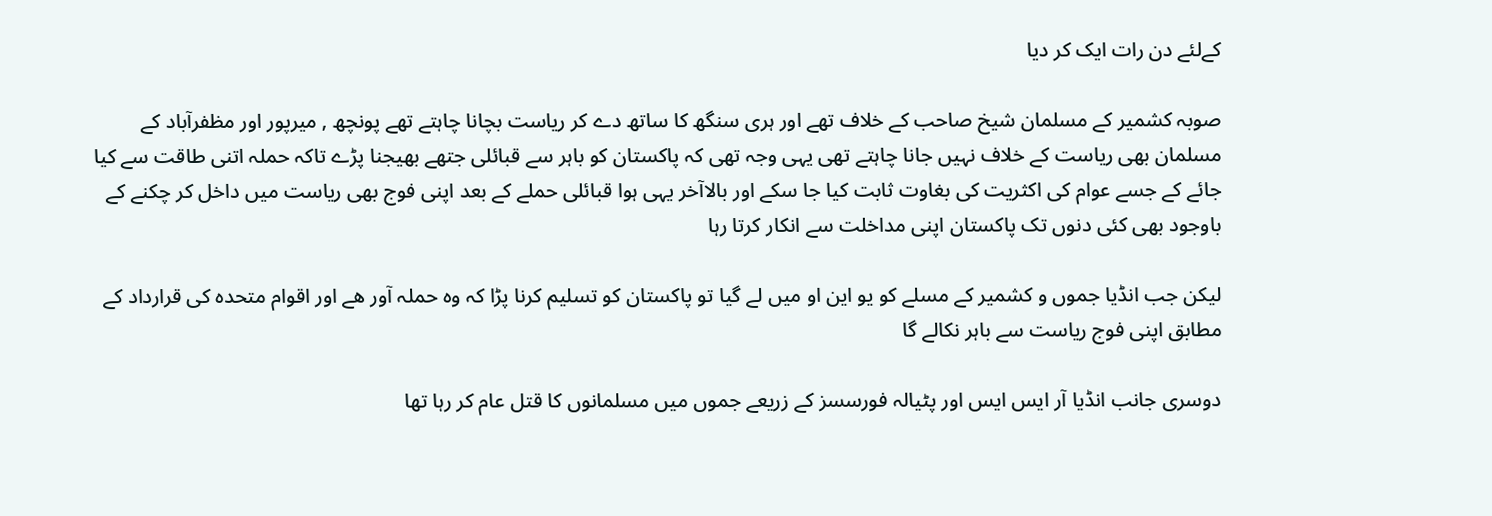کےلئے دن رات ایک کر دیا

صوبہ کشمیر کے مسلمان شیخ صاحب کے خلاف تھے اور ہری سنگھ کا ساتھ دے کر ریاست بچانا چاہتے تھے پونچھ , میرپور اور مظفرآباد کے مسلمان بھی ریاست کے خلاف نہیں جانا چاہتے تھی یہی وجہ تھی کہ پاکستان کو باہر سے قبائلی جتھے بھیجنا پڑے تاکہ حملہ اتنی طاقت سے کیا جائے کے جسے عوام کی اکثریت کی بغاوت ثابت کیا جا سکے اور بالاآخر یہی ہوا قبائلی حملے کے بعد اپنی فوج بھی ریاست میں داخل کر چکنے کے باوجود بھی کئی دنوں تک پاکستان اپنی مداخلت سے انکار کرتا رہا

لیکن جب انڈیا جموں و کشمیر کے مسلے کو یو این او میں لے گیا تو پاکستان کو تسلیم کرنا پڑا کہ وہ حملہ آور ھے اور اقوام متحدہ کی قرارداد کے مطابق اپنی فوج ریاست سے باہر نکالے گا

دوسری جانب انڈیا آر ایس ایس اور پٹیالہ فورسسز کے زریعے جموں میں مسلمانوں کا قتل عام کر رہا تھا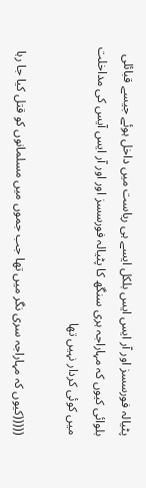پٹیالہ فورسسز اور آر ایس ایس بلکل ایسے ہی ریاست میں داخل ہوئے جیسے قبائلی بلوائی کیوں کہ مہاراجہ ہری سنگھ کا پٹیالہ فورسسز اور اور آر ایس آیس کی مداخلت میں کوئی کردار نہیں تھا

(((((کیوں کہ مہاراجہ سری نگر میں تھا جب جموں میں مسلمانوں کو قتل کیا جا رہا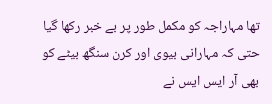تھا مہاراجہ کو مکمل طور پر بے خبر رکھا گیا حتی کہ مہارانی بیوی اور کرن سنگھ بیٹے کو بھی آر ایس ایس نے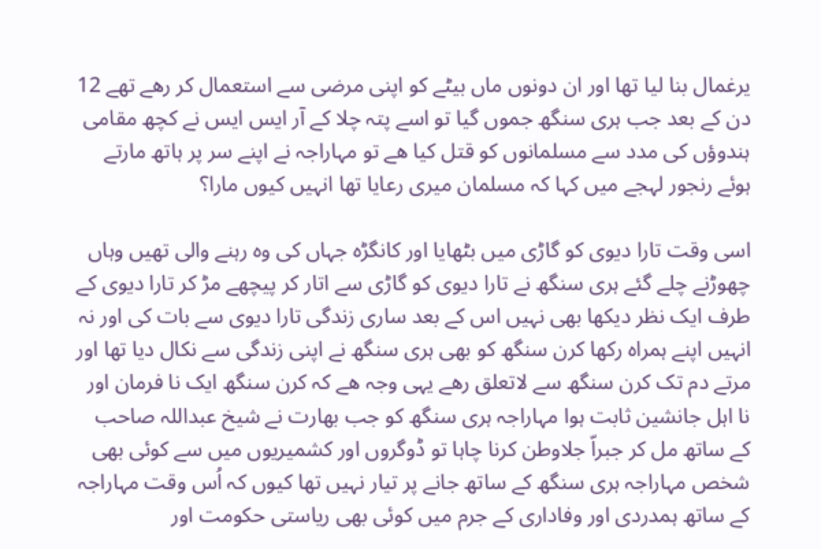یرغمال بنا لیا تھا اور ان دونوں ماں بیٹے کو اپنی مرضی سے استعمال کر رھے تھے 12 دن کے بعد جب ہری سنگھ جموں گیا تو اسے پتہ چلا کے آر ایس ایس نے کچھ مقامی ہندوؤں کی مدد سے مسلمانوں کو قتل کیا ھے تو مہاراجہ نے اپنے سر پر ہاتھ مارتے ہوئے رنجور لہجے میں کہا کہ مسلمان میری رعایا تھا انہیں کیوں مارا؟

اسی وقت تارا دیوی کو گاڑی میں بٹھایا اور کانگڑہ جہاں کی وہ رہنے والی تھیں وہاں چھوڑنے چلے گئے ہری سنگھ نے تارا دیوی کو گاڑی سے اتار کر پیچھے مڑ کر تارا دیوی کے طرف ایک نظر دیکھا بھی نہیں اس کے بعد ساری زندگی تارا دیوی سے بات کی اور نہ انہیں اپنے ہمراہ رکھا کرن سنگھ کو بھی ہری سنگھ نے اپنی زندگی سے نکال دیا تھا اور مرتے دم تک کرن سنگھ سے لاتعلق رھے یہی وجہ ھے کہ کرن سنگھ ایک نا فرمان اور نا اہل جانشین ثابت ہوا مہاراجہ ہری سنگھ کو جب بھارت نے شیخ عبداللہ صاحب کے ساتھ مل کر جبراّ جلاوطن کرنا چاہا تو ڈوگروں اور کشمیریوں میں سے کوئی بھی شخص مہاراجہ ہری سنگھ کے ساتھ جانے پر تیار نہیں تھا کیوں کہ اُس وقت مہاراجہ کے ساتھ ہمدردی اور وفاداری کے جرم میں کوئی بھی ریاستی حکومت اور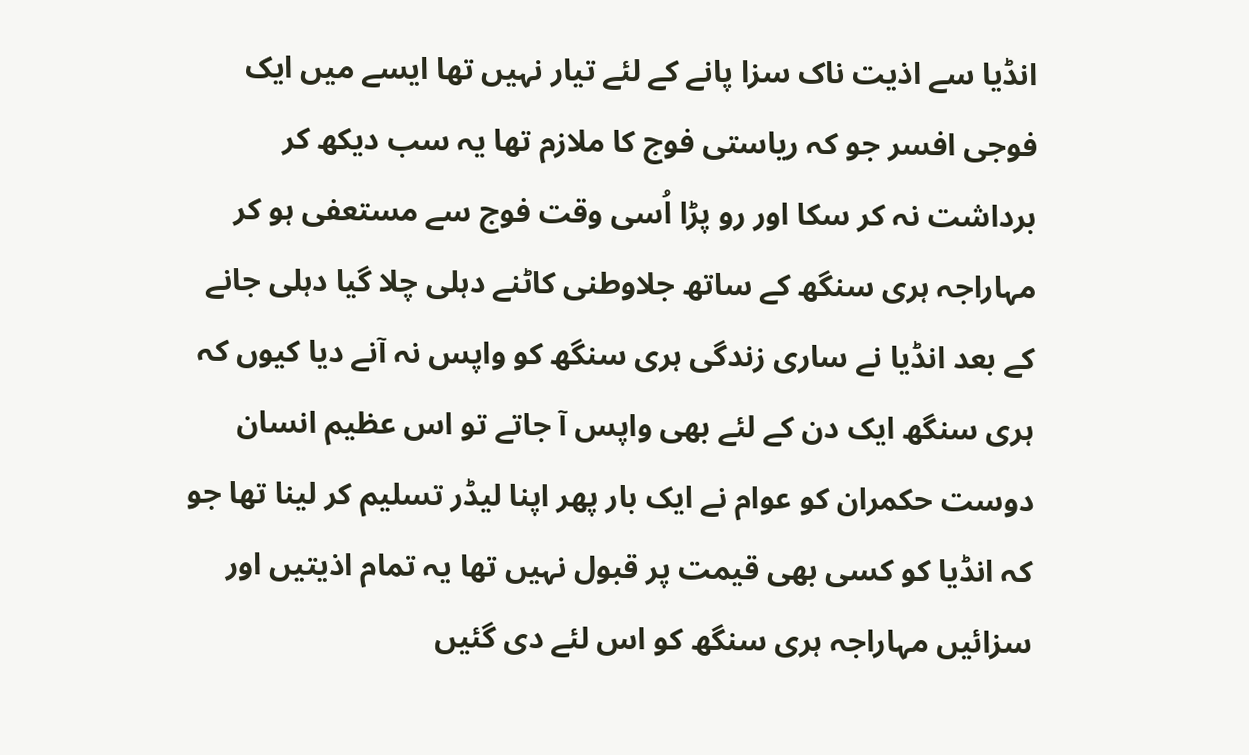انڈیا سے اذیت ناک سزا پانے کے لئے تیار نہیں تھا ایسے میں ایک فوجی افسر جو کہ ریاستی فوج کا ملازم تھا یہ سب دیکھ کر برداشت نہ کر سکا اور رو پڑا اُسی وقت فوج سے مستعفی ہو کر مہاراجہ ہری سنگھ کے ساتھ جلاوطنی کاٹنے دہلی چلا گیا دہلی جانے کے بعد انڈیا نے ساری زندگی ہری سنگھ کو واپس نہ آنے دیا کیوں کہ ہری سنگھ ایک دن کے لئے بھی واپس آ جاتے تو اس عظیم انسان دوست حکمران کو عوام نے ایک بار پھر اپنا لیڈر تسلیم کر لینا تھا جو کہ انڈیا کو کسی بھی قیمت پر قبول نہیں تھا یہ تمام اذیتیں اور سزائیں مہاراجہ ہری سنگھ کو اس لئے دی گئیں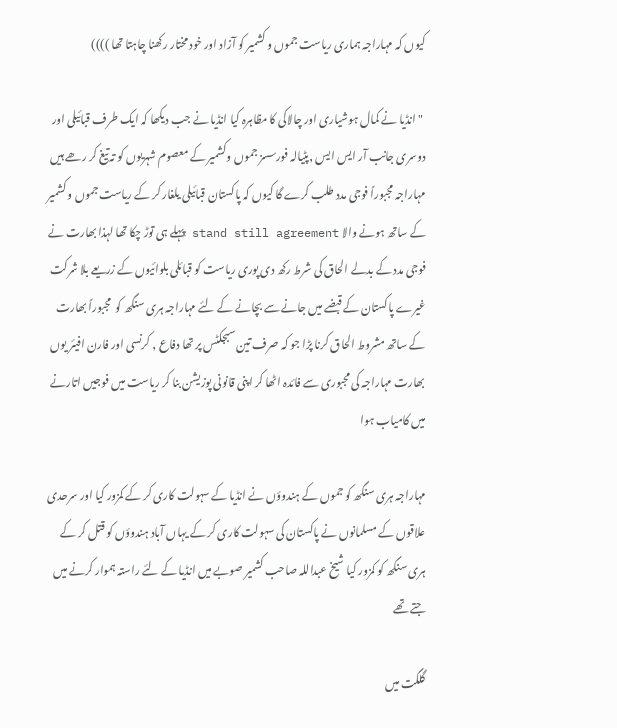کیوں کہ مہاراجہ ہماری ریاست جموں و کشمیر کو آزاد اور خود مختار رکھنا چاہتا تھا ))))

 " انڈیا نے کمال ہوشیاری اور چالاکی کا مظاہرہ کیا انڈیا نے جب دیکھا کہ ایک طرف قبائیلی اور دوسری جانب آر ایس ایس ,پٹیالہ فورسسز جموں وکشمیر کے معصوم شہریوں کو تہ تیغ کر رھے ہیں مہاراجہ مجبوراً فوجی مدد طلب کرے گا کیوں کہ پاکستان قبائیلی یلغار کر کے ریاست جموں و کشمیر کے ساتھ ہونے والا stand still agreement پہلے ہی توڑ چکا تھا لہذا بھارت نے فوجی مدد کے بدلے الحاق کی شرط رکھ دی پوری ریاست کو قبائلی بلوائیوں کے زریعے بلا شرکت غیرے پاکستان کے قبضے میں جانے سے بچانے کے لئے مہاراجہ ہری سنگھ کو  مجبوراً بھارت کے ساتھ مشروط الحاق کرنا پڑا جو کہ صرف تین سبجکٹس پر تھا دفاع , کرنسی اور فارن افیئر یوں بھارت مہاراجہ کی مجبوری سے فائدہ اٹھا کر اپنی قانونی پوزیشن بنا کر ریاست میں فوجیں اتارنے میں کامیاب ہوا

مہاراجہ ہری سنگھ کو جموں کے ہندوؤں نے انڈیا کے سہولت کاری کر کے کمزور کیا اور سرحدی علاقوں کے مسلمانوں نے پاکستان کی سہولت کاری کر کے یہاں آباد ہندوؤں کو قتل کر کے ہری سنگھ کو کمزور کیا شیخ عبداللہ صاحب کشمیر صوبے میں انڈیا کے لئے راستہ ہموار کرنے میں جتے تھے

گلگت میں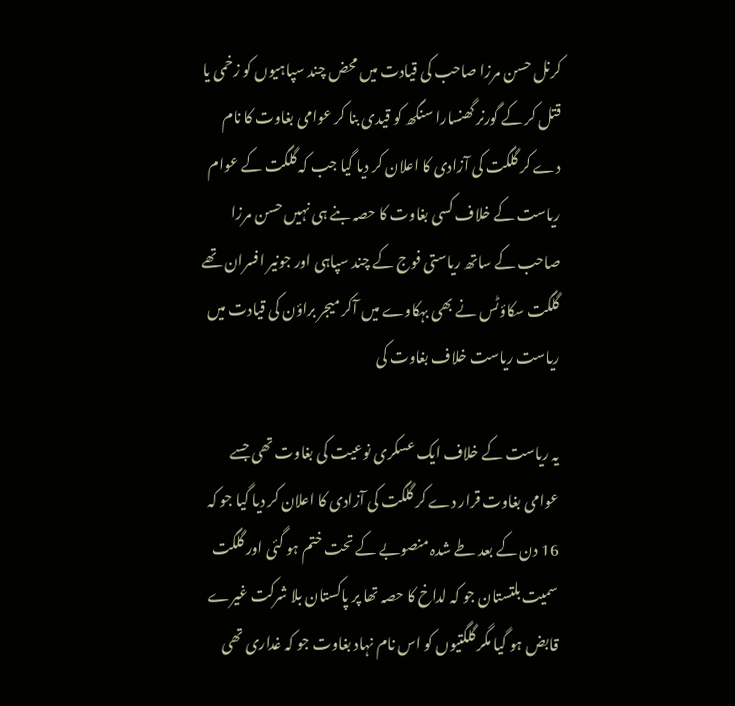کرنل حسن مرزا صاحب کی قیادت میں محض چند سپاہیوں کو زخمی یا قتل کر کے گورنر گھنسارا سنگھ کو قیدی بنا کر عوامی بغاوت کا نام دے کر گلگت کی آزادی کا اعلان کر دیا گیا جب کہ گلگت کے عوام ریاست کے خلاف کسی بغاوت کا حصہ بنے ہی نہیں حسن مرزا صاحب کے ساتھ ریاستی فوج کے چند سپاہی اور جونیر افسران تھے گلگت سکاؤٹس نے بھی بہکاوے میں آکر میجر براؤن کی قیادت میں ریاست ریاست خلاف بغاوت کی

یہ ریاست کے خلاف ایک عسکری نوعیت کی بغاوت تھی جسے عوامی بغاوت قرار دے کر گلگت کی آزادی کا اعلان کر دیا گیا جو کہ 16 دن کے بعد طے شدہ منصوبے کے تحت ختم ہو گئی اور گلگت سمیت بلتستان جو کہ لداخ کا حصہ تھا پر پاکستان بلا شرکت غیرے قابض ہو گیا مگر گلگتیوں کو اس نام نہاد بغاوت جو کہ غداری تھی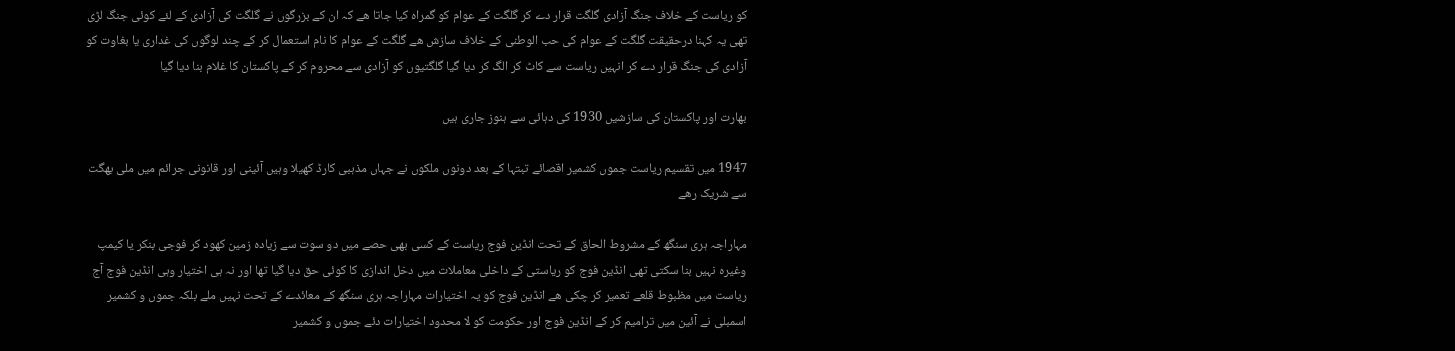کو ریاست کے خلاف جنگ آزادی گلگت قرار دے کر گلگت کے عوام کو گمراہ کیا جاتا ھے کہ ان کے بزرگوں نے گلگت کی آزادی کے لئے کوئی جنگ لڑی تھی یہ کہنا درحقیقت گلگت کے عوام کی حب الوطنی کے خلاف سازش ھے گلگت کے عوام کا نام استعمال کر کے چند لوگوں کی غداری یا بغاوت کو آزادی کی جنگ قرار دے کر انہیں ریاست سے کاٹ کر الگ کر دیا گیا گلگتیوں کو آزادی سے محروم کر کے پاکستان کا غلام بنا دیا گیا

بھارت اور پاکستان کی سازشیں 1930 کی دہائی سے ہنوز جاری ہیں

1947 میں تقسیم ریاست جموں کشمیر اقصائے تبتہا کے بعد دونوں ملکوں نے جہاں مذہبی کارڈ کھیلا وہیں آئینی اور قانونی جرائم میں ملی بھگت سے شریک رھے

مہاراجہ ہری سنگھ کے مشروط الحاق کے تحت انڈین فوج ریاست کے کسی بھی حصے میں دو سوت سے زیادہ زمین کھود کر فوجی بنکر یا کیمپ وغیرہ نہیں بنا سکتی تھی انڈین فوج کو ریاستی کے داخلی معاملات میں دخل اندازی کا کوئی حق دیا گیا تھا اور نہ ہی اختیار وہی انڈین فوج آج ریاست میں مظبوط قلعے تعمیر کر چکی ھے انڈین فوج کو یہ اختیارات مہاراجہ ہری سنگھ کے معائدے کے تحت نہیں ملے بلکہ جموں و کشمیر اسمبلی نے آئین میں ترامیم کر کے انڈین فوج اور حکومت کو لا محدود اختیارات دئے جموں و کشمیر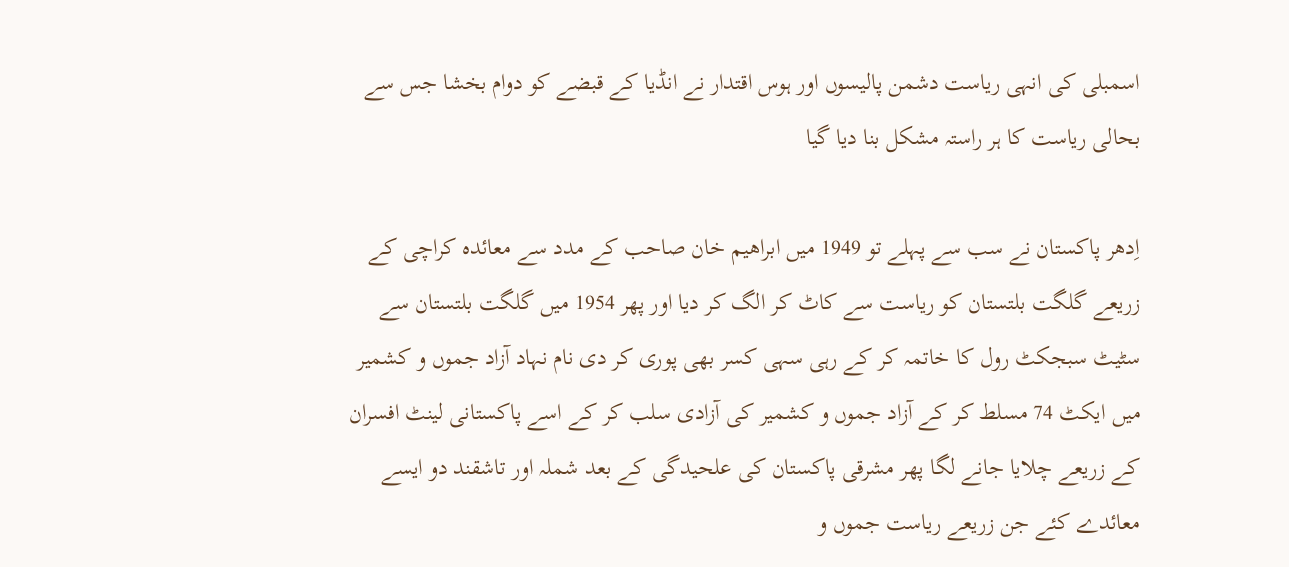اسمبلی کی انہی ریاست دشمن پالیسوں اور ہوس اقتدار نے انڈیا کے قبضے کو دوام بخشا جس سے بحالی ریاست کا ہر راستہ مشکل بنا دیا گیا

اِدھر پاکستان نے سب سے پہلے تو 1949 میں ابراھیم خان صاحب کے مدد سے معائدہ کراچی کے زریعے گلگت بلتستان کو ریاست سے کاٹ کر الگ کر دیا اور پھر 1954 میں گلگت بلتستان سے سٹیٹ سبجکٹ رول کا خاتمہ کر کے رہی سہی کسر بھی پوری کر دی نام نہاد آزاد جموں و کشمیر میں ایکٹ 74 مسلط کر کے آزاد جموں و کشمیر کی آزادی سلب کر کے اسے پاکستانی لینٹ افسران کے زریعے چلایا جانے لگا پھر مشرقی پاکستان کی علحیدگی کے بعد شملہ اور تاشقند دو ایسے معائدے کئے جن زریعے ریاست جموں و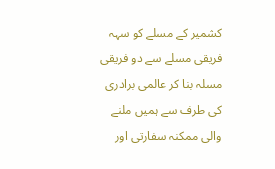کشمیر کے مسلے کو سہہ فریقی مسلے سے دو فریقی مسلہ بنا کر عالمی برادری کی طرف سے ہمیں ملنے والی ممکنہ سفارتی اور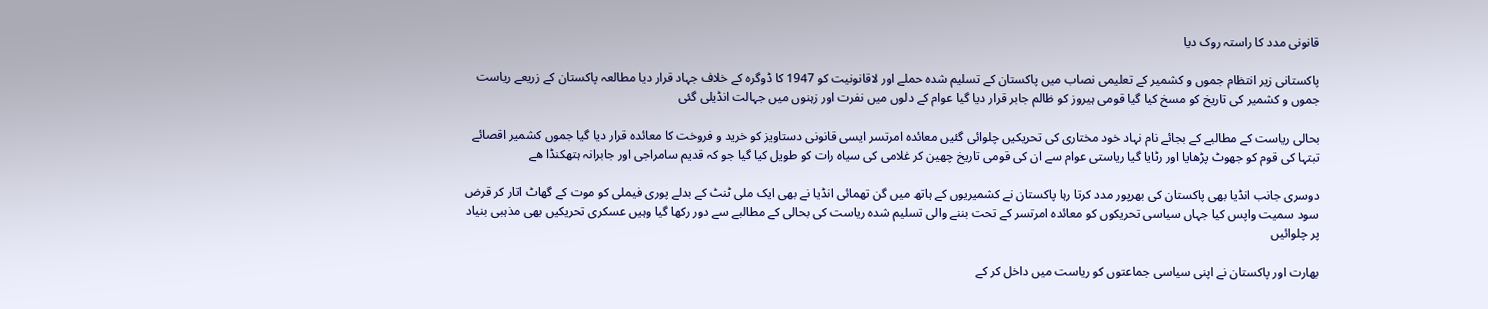قانونی مدد کا راستہ روک دیا

پاکستانی زیر انتظام جموں و کشمیر کے تعلیمی نصاب میں پاکستان کے تسلیم شدہ حملے اور لاقانونیت کو 1947 کا ڈوگرہ کے خلاف جہاد قرار دیا مطالعہ پاکستان کے زریعے ریاست جموں و کشمیر کی تاریخ کو مسخ کیا گیا قومی ہیروز کو ظالم جابر قرار دیا گیا عوام کے دلوں میں نفرت اور زہنوں میں جہالت انڈیلی گئی

بحالی ریاست کے مطالبے کے بجائے نام نہاد خود مختاری کی تحریکیں چلوائی گئیں معائدہ امرتسر ایسی قانونی دستاویز کو خرید و فروخت کا معائدہ قرار دیا گیا جموں کشمیر اقصائے تبتہا کی قوم کو جھوٹ پڑھایا اور رٹایا گیا ریاستی عوام سے ان کی قومی تاریخ چھین کر غلامی کی سیاہ رات کو طویل کیا گیا جو کہ قدیم سامراجی اور جابرانہ ہتھکنڈا ھے

دوسری جانب انڈیا بھی پاکستان کی بھرپور مدد کرتا رہا پاکستان نے کشمیریوں کے ہاتھ میں گن تھمائی انڈیا نے بھی ایک ملی ٹنٹ کے بدلے پوری فیملی کو موت کے گھاٹ اتار کر قرض سود سمیت واپس کیا جہاں سیاسی تحریکوں کو معائدہ امرتسر کے تحت بننے والی تسلیم شدہ ریاست کی بحالی کے مطالبے سے دور رکھا گیا وہیں عسکری تحریکیں بھی مذہبی بنیاد پر چلوائیں

بھارت اور پاکستان نے اپنی سیاسی جماعتوں کو ریاست میں داخل کر کے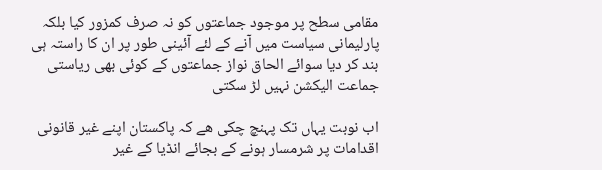مقامی سطح پر موجود جماعتوں کو نہ صرف کمزور کیا بلکہ پارلیمانی سیاست میں آنے کے لئے آئینی طور پر ان کا راستہ ہی بند کر دیا سوائے الحاق نواز جماعتوں کے کوئی بھی ریاستی جماعت الیکشن نہیں لڑ سکتی

اب نوبت یہاں تک پہنچ چکی ھے کہ پاکستان اپنے غیر قانونی اقدامات پر شرمسار ہونے کے بجائے انڈیا کے غیر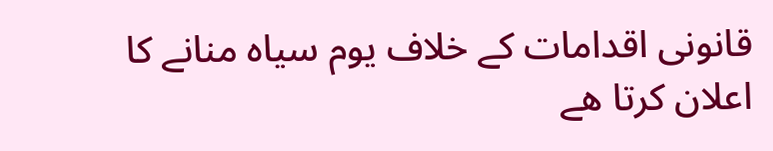قانونی اقدامات کے خلاف یوم سیاہ منانے کا اعلان کرتا ھے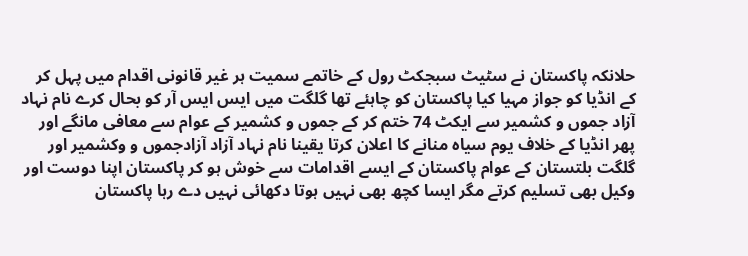حلانکہ پاکستان نے سٹیٹ سبجکٹ رول کے خاتمے سمیت ہر غیر قانونی اقدام میں پہل کر کے انڈیا کو جواز مہیا کیا پاکستان کو چاہئے تھا گلگت میں ایس ایس آر کو بحال کرے نام نہاد آزاد جموں و کشمیر سے ایکٹ 74 ختم کر کے جموں و کشمیر کے عوام سے معافی مانگے اور پھر انڈیا کے خلاف یوم سیاہ منانے کا اعلان کرتا یقینا نام نہاد آزاد آزادجموں و وکشمیر اور گلگت بلتستان کے عوام پاکستان کے ایسے اقدامات سے خوش ہو کر پاکستان اپنا دوست اور وکیل بھی تسلیم کرتے مگر ایسا کچھ بھی نہیں ہوتا دکھائی نہیں دے رہا پاکستان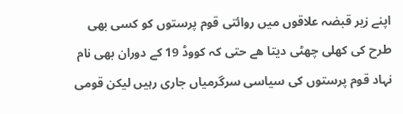اپنے زیر قبضہ علاقوں میں روائتی قوم پرستوں کو کسی بھی طرح کی کھلی چھٹی دیتا ھے حتی کہ کووڈ 19 کے دوران بھی نام نہاد قوم پرستوں کی سیاسی سرگرمیاں جاری رہیں لیکن قومی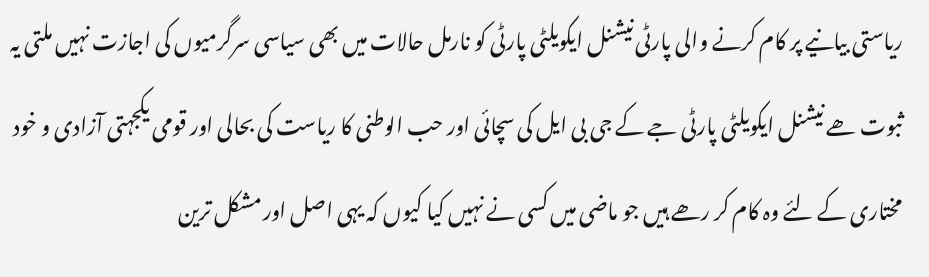ریاستی بیانیے پر کام کرنے والی پارٹی نیشنل ایکویلٹی پارٹی کو نارمل حالات میں بھی سیاسی سرگرمیوں کی اجازت نہیں ملتی یہ ثبوت ھے نیشنل ایکویلٹی پارٹی جے کے جی بی ایل کی سچائی اور حب الوطنی کا ریاست کی بحالی اور قومی یکجہتی آزادی و خود مختاری کے لئے وہ کام کر رھے ہیں جو ماضی میں کسی نے نہیں کیا کیوں کہ یہی اصل اور مشکل ترین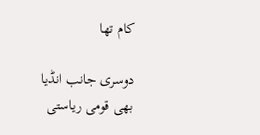کام تھا

دوسری جانب انڈیا بھی قومی ریاستی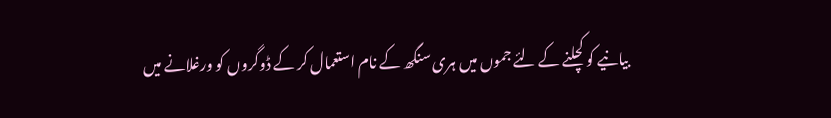بیانیے کو کچلنے کے لئے جموں میں ہری سنگھ کے نام استعمال کر کے ڈوگروں کو ورغلانے میں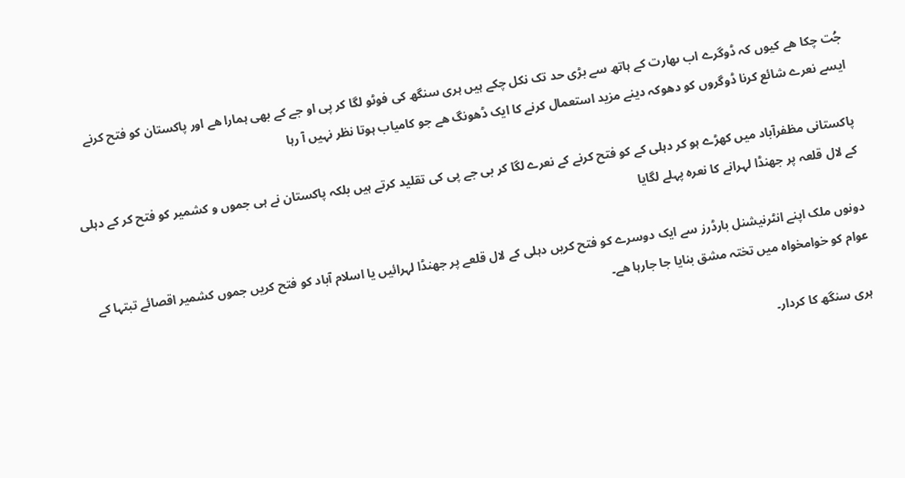جُت چکا ھے کیوں کہ ڈوگرے اب ںھارت کے ہاتھ سے بڑی حد تک نکل چکے ہیں ہری سنگھ کی فوٹو لگا کر پی او جے کے بھی ہمارا ھے اور پاکستان کو فتح کرنے ایسے نعرے شائع کرنا ڈوگروں کو دھوکہ دینے مزید استعمال کرنے کا ایک ڈھونگ ھے جو کامیاب ہوتا نظر نہیں آ رہا

پاکستانی مظفرآباد میں کھڑے ہو کر دہلی کے کو فتح کرنے کے نعرے لگا کر بی جے پی کی تقلید کرتے ہیں بلکہ پاکستان نے ہی جموں و کشمیر کو فتح کر کے دہلی کے لال قلعہ پر جھنڈا لہرانے کا نعرہ پہلے لگایا

دونوں ملک اپنے انٹرنیشنل بارڈرز سے ایک دوسرے کو فتح کریں دہلی کے لال قلعے پر جھنڈا لہرائیں یا اسلام آباد کو فتح کریں جموں کشمیر اقصائے تبتہا کے عوام کو خوامخواہ میں تختہ مشق بنایا جا جارہا ھے۔

 ہری سنگھ کا کردار۔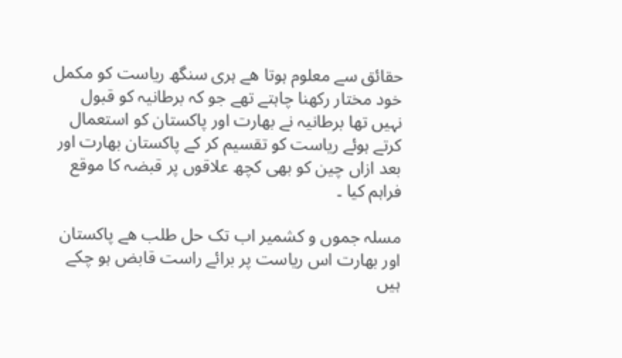حقائق سے معلوم ہوتا ھے ہری سنگھ ریاست کو مکمل خود مختار رکھنا چاہتے تھے جو کہ برطانیہ کو قبول نہیں تھا برطانیہ نے بھارت اور پاکستان کو استعمال کرتے ہوئے ریاست کو تقسیم کر کے پاکستان بھارت اور بعد ازاں چین کو بھی کچھ علاقوں پر قبضہ کا موقع فراہم کیا ۔

مسلہ جموں و کشمیر اب تک حل طلب ھے پاکستان اور بھارت اس ریاست پر برائے راست قابض ہو چکے ہیں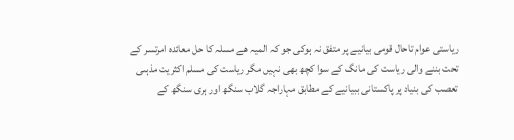ریاستی عوام تاحال قومی بیانیے پر متفق نہ ہوکی جو کہ المیہ ھے مسلہ کا حل معائدہ امرتسر کے تحت بننے والی ریاست کی مانگ کے سوا کچھ بھی نہیں مگر ریاست کی مسلم اکثریت مذہںی تعصب کی بنیاد پر پاکستانی ببیانیے کے مطابق مہاراجہ گلاب سنگھ اور ہری سنگھ کے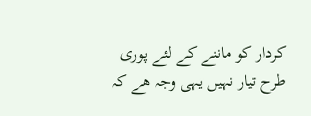کردار کو ماننے کے لئے پوری طرح تیار نہیں یہی وجہ ھے کہ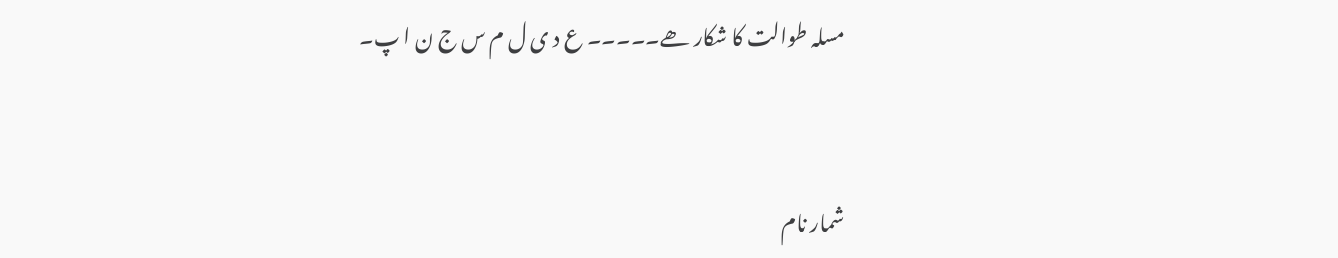مسلہ طوالت کا شکار ھے۔۔۔۔۔ ع د ی ل م س ج ن ا پ۔


شمار نام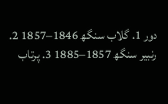دور 1. گلاب سنگھ 1846–1857 2. رنبیر سنگھ 1857–1885 3. پرتاب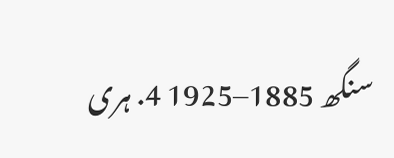سنگھ 1885–1925 4. ہری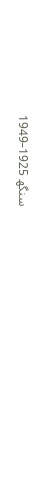سنگھ 1925–1949